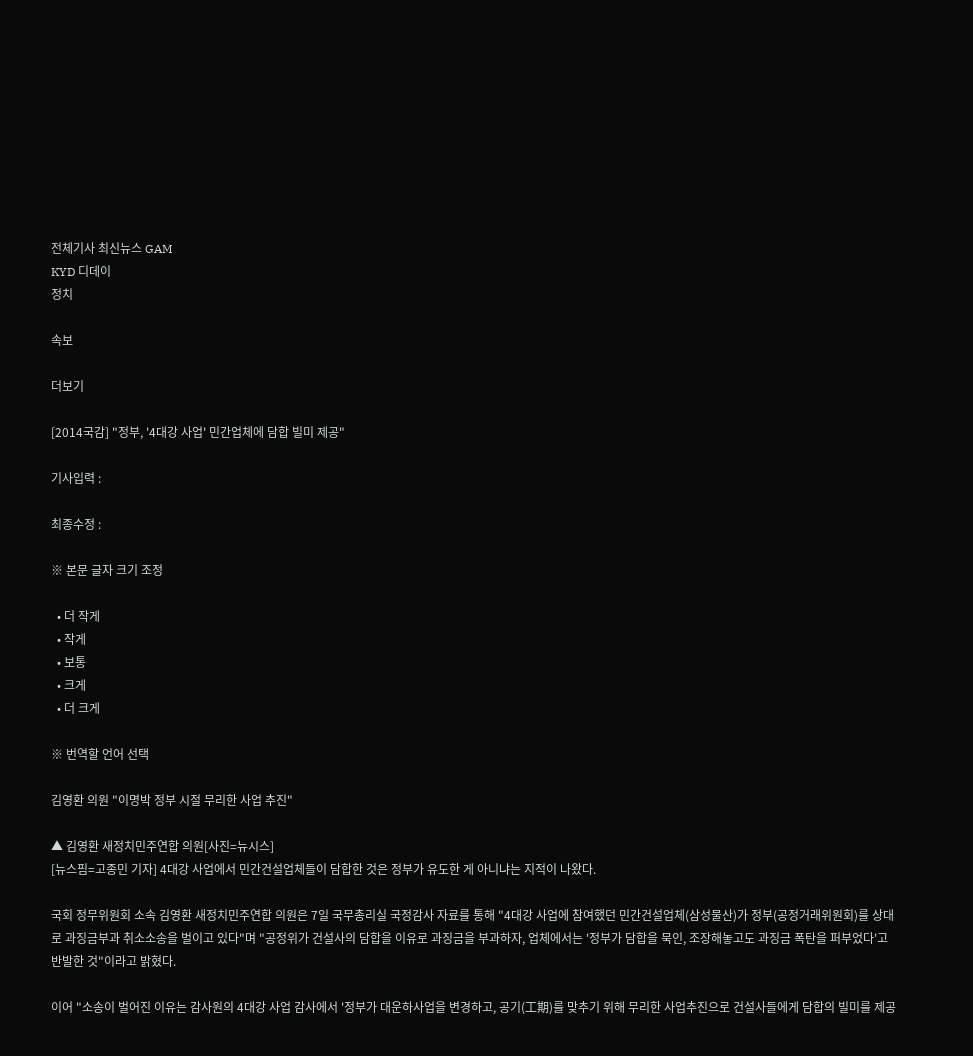전체기사 최신뉴스 GAM
KYD 디데이
정치

속보

더보기

[2014국감] "정부, '4대강 사업' 민간업체에 담합 빌미 제공"

기사입력 :

최종수정 :

※ 본문 글자 크기 조정

  • 더 작게
  • 작게
  • 보통
  • 크게
  • 더 크게

※ 번역할 언어 선택

김영환 의원 "이명박 정부 시절 무리한 사업 추진"

▲ 김영환 새정치민주연합 의원[사진=뉴시스]
[뉴스핌=고종민 기자] 4대강 사업에서 민간건설업체들이 담합한 것은 정부가 유도한 게 아니냐는 지적이 나왔다.

국회 정무위원회 소속 김영환 새정치민주연합 의원은 7일 국무총리실 국정감사 자료를 통해 "4대강 사업에 참여했던 민간건설업체(삼성물산)가 정부(공정거래위원회)를 상대로 과징금부과 취소소송을 벌이고 있다"며 "공정위가 건설사의 담합을 이유로 과징금을 부과하자, 업체에서는 '정부가 담합을 묵인, 조장해놓고도 과징금 폭탄을 퍼부었다'고 반발한 것"이라고 밝혔다.

이어 "소송이 벌어진 이유는 감사원의 4대강 사업 감사에서 '정부가 대운하사업을 변경하고, 공기(工期)를 맞추기 위해 무리한 사업추진으로 건설사들에게 담합의 빌미를 제공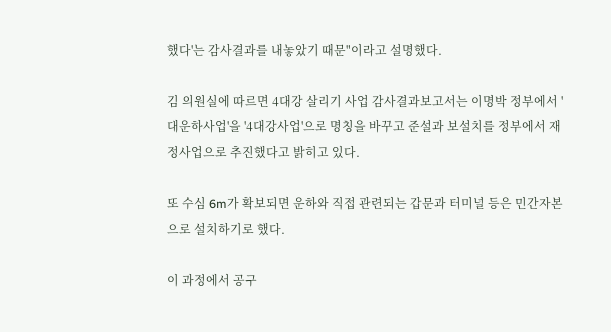했다'는 감사결과를 내놓았기 때문"이라고 설명했다.

김 의원실에 따르면 4대강 살리기 사업 감사결과보고서는 이명박 정부에서 '대운하사업'을 '4대강사업'으로 명칭을 바꾸고 준설과 보설치를 정부에서 재정사업으로 추진했다고 밝히고 있다.

또 수심 6m가 확보되면 운하와 직접 관련되는 갑문과 터미널 등은 민간자본으로 설치하기로 했다.

이 과정에서 공구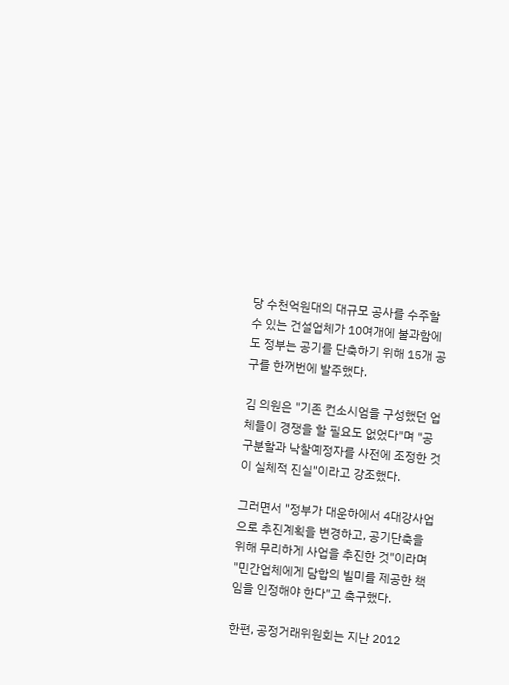당 수천억원대의 대규모 공사를 수주할 수 있는 건설업체가 10여개에 불과함에도 정부는 공기를 단축하기 위해 15개 공구를 한꺼번에 발주했다.

김 의원은 "기존 컨소시엄을 구성했던 업체들이 경쟁을 할 필요도 없었다"며 "공구분할과 낙찰예정자를 사전에 조정한 것이 실체적 진실"이라고 강조했다.

그러면서 "정부가 대운하에서 4대강사업으로 추진계획을 변경하고, 공기단축을 위해 무리하게 사업을 추진한 것"이라며 "민간업체에게 담합의 빌미를 제공한 책임을 인정해야 한다"고 촉구했다.

한편, 공정거래위원회는 지난 2012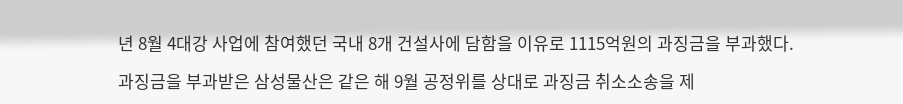년 8월 4대강 사업에 참여했던 국내 8개 건설사에 담함을 이유로 1115억원의 과징금을 부과했다.

과징금을 부과받은 삼성물산은 같은 해 9월 공정위를 상대로 과징금 취소소송을 제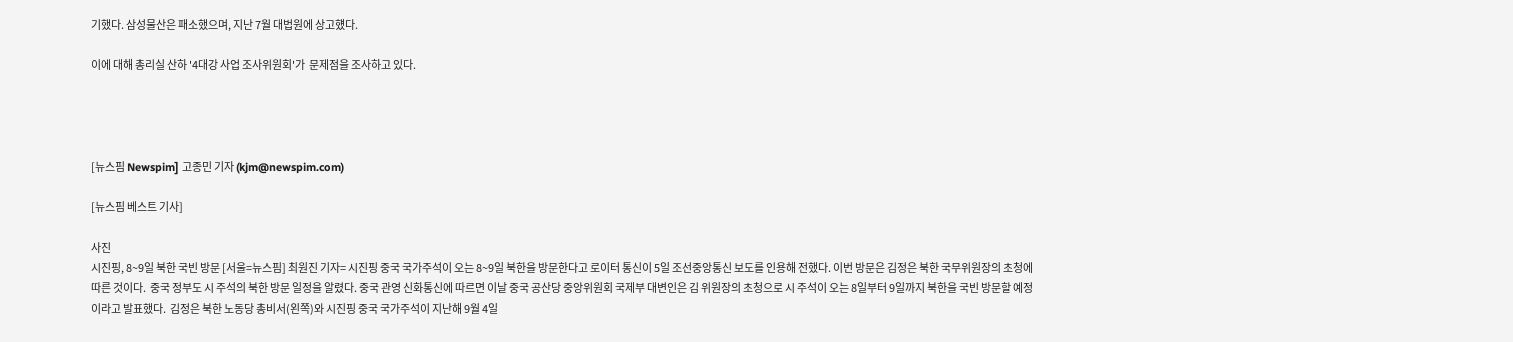기했다. 삼성물산은 패소했으며, 지난 7월 대법원에 상고헀다.

이에 대해 총리실 산하 '4대강 사업 조사위원회'가  문제점을 조사하고 있다.




[뉴스핌 Newspim] 고종민 기자 (kjm@newspim.com)

[뉴스핌 베스트 기사]

사진
시진핑, 8~9일 북한 국빈 방문 [서울=뉴스핌] 최원진 기자= 시진핑 중국 국가주석이 오는 8~9일 북한을 방문한다고 로이터 통신이 5일 조선중앙통신 보도를 인용해 전했다. 이번 방문은 김정은 북한 국무위원장의 초청에 따른 것이다.  중국 정부도 시 주석의 북한 방문 일정을 알렸다. 중국 관영 신화통신에 따르면 이날 중국 공산당 중앙위원회 국제부 대변인은 김 위원장의 초청으로 시 주석이 오는 8일부터 9일까지 북한을 국빈 방문할 예정이라고 발표했다.  김정은 북한 노동당 총비서(왼쪽)와 시진핑 중국 국가주석이 지난해 9월 4일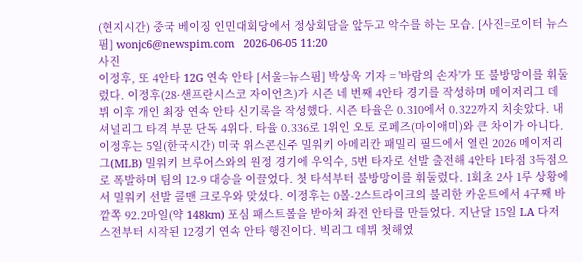(현지시간) 중국 베이징 인민대회당에서 정상회담을 앞두고 악수를 하는 모습. [사진=로이터 뉴스핌] wonjc6@newspim.com   2026-06-05 11:20
사진
이정후, 또 4안타 12G 연속 안타 [서울=뉴스핌] 박상욱 기자 = '바람의 손자'가 또 불방망이를 휘둘렀다. 이정후(28·샌프란시스코 자이언츠)가 시즌 네 번째 4안타 경기를 작성하며 메이저리그 데뷔 이후 개인 최장 연속 안타 신기록을 작성했다. 시즌 타율은 0.310에서 0.322까지 치솟았다. 내셔널리그 타격 부문 단독 4위다. 타율 0.336로 1위인 오토 로페즈(마이애미)와 큰 차이가 아니다. 이정후는 5일(한국시간) 미국 위스콘신주 밀워키 아메리칸 패밀리 필드에서 열린 2026 메이저리그(MLB) 밀워키 브루어스와의 원정 경기에 우익수, 5번 타자로 선발 출전해 4안타 1타점 3득점으로 폭발하며 팀의 12-9 대승을 이끌었다. 첫 타석부터 불방망이를 휘둘렀다. 1회초 2사 1루 상황에서 밀워키 선발 콜맨 크로우와 맞섰다. 이정후는 0볼-2스트라이크의 불리한 카운트에서 4구째 바깥쪽 92.2마일(약 148km) 포심 패스트볼을 받아쳐 좌전 안타를 만들었다. 지난달 15일 LA 다저스전부터 시작된 12경기 연속 안타 행진이다. 빅리그 데뷔 첫해였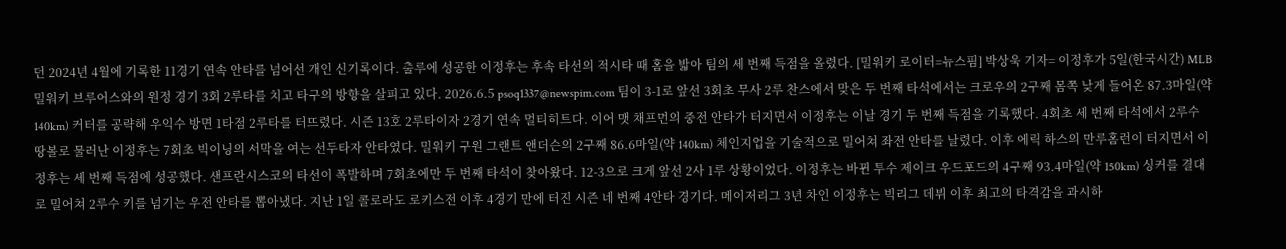던 2024년 4월에 기록한 11경기 연속 안타를 넘어선 개인 신기록이다. 출루에 성공한 이정후는 후속 타선의 적시타 때 홈을 밟아 팀의 세 번째 득점을 올렸다. [밀워키 로이터=뉴스핌] 박상욱 기자= 이정후가 5일(한국시간) MLB 밀워키 브루어스와의 원정 경기 3회 2루타를 치고 타구의 방향을 살피고 있다. 2026.6.5 psoq1337@newspim.com 팀이 3-1로 앞선 3회초 무사 2루 찬스에서 맞은 두 번째 타석에서는 크로우의 2구째 몸쪽 낮게 들어온 87.3마일(약 140km) 커터를 공략해 우익수 방면 1타점 2루타를 터뜨렸다. 시즌 13호 2루타이자 2경기 연속 멀티히트다. 이어 맷 채프먼의 중전 안타가 터지면서 이정후는 이날 경기 두 번째 득점을 기록했다. 4회초 세 번째 타석에서 2루수 땅볼로 물러난 이정후는 7회초 빅이닝의 서막을 여는 선두타자 안타였다. 밀워키 구원 그랜트 앤더슨의 2구째 86.6마일(약 140km) 체인지업을 기술적으로 밀어쳐 좌전 안타를 날렸다. 이후 에릭 하스의 만루홈런이 터지면서 이정후는 세 번째 득점에 성공했다. 샌프란시스코의 타선이 폭발하며 7회초에만 두 번째 타석이 찾아왔다. 12-3으로 크게 앞선 2사 1루 상황이었다. 이정후는 바뀐 투수 제이크 우드포드의 4구째 93.4마일(약 150km) 싱커를 결대로 밀어쳐 2루수 키를 넘기는 우전 안타를 뽑아냈다. 지난 1일 콜로라도 로키스전 이후 4경기 만에 터진 시즌 네 번째 4안타 경기다. 메이저리그 3년 차인 이정후는 빅리그 데뷔 이후 최고의 타격감을 과시하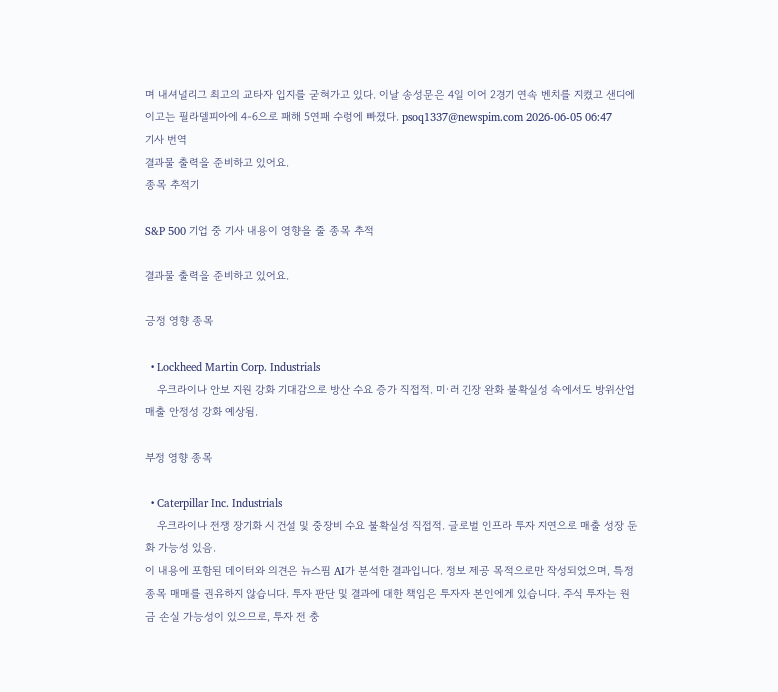며 내셔널리그 최고의 교타자 입지를 굳혀가고 있다. 이날 송성문은 4일 이어 2경기 연속 벤치를 지켰고 샌디에이고는 필라델피아에 4-6으로 패해 5연패 수렁에 빠졌다. psoq1337@newspim.com 2026-06-05 06:47
기사 번역
결과물 출력을 준비하고 있어요.
종목 추적기

S&P 500 기업 중 기사 내용이 영향을 줄 종목 추적

결과물 출력을 준비하고 있어요.

긍정 영향 종목

  • Lockheed Martin Corp. Industrials
    우크라이나 안보 지원 강화 기대감으로 방산 수요 증가 직접적. 미·러 긴장 완화 불확실성 속에서도 방위산업 매출 안정성 강화 예상됨.

부정 영향 종목

  • Caterpillar Inc. Industrials
    우크라이나 전쟁 장기화 시 건설 및 중장비 수요 불확실성 직접적. 글로벌 인프라 투자 지연으로 매출 성장 둔화 가능성 있음.
이 내용에 포함된 데이터와 의견은 뉴스핌 AI가 분석한 결과입니다. 정보 제공 목적으로만 작성되었으며, 특정 종목 매매를 권유하지 않습니다. 투자 판단 및 결과에 대한 책임은 투자자 본인에게 있습니다. 주식 투자는 원금 손실 가능성이 있으므로, 투자 전 충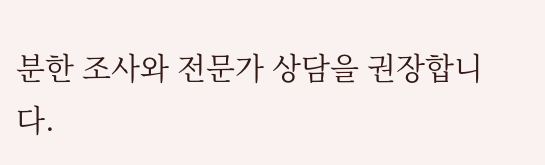분한 조사와 전문가 상담을 권장합니다.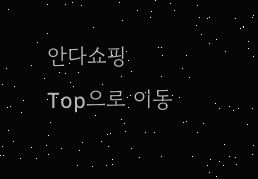안다쇼핑
Top으로 이동